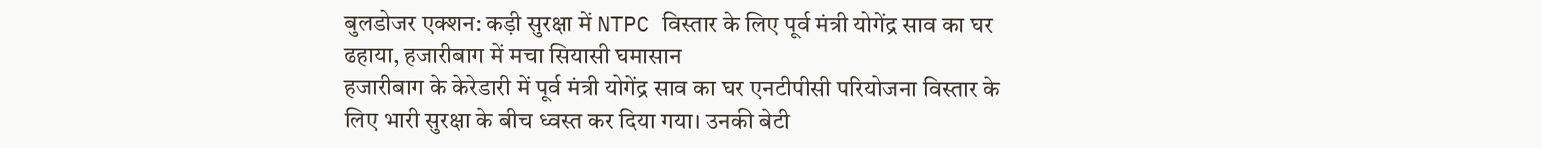बुलडोजर एक्शन: कड़ी सुरक्षा में NTPC विस्तार के लिए पूर्व मंत्री योगेंद्र साव का घर ढहाया, हजारीबाग में मचा सियासी घमासान
हजारीबाग के केरेडारी में पूर्व मंत्री योगेंद्र साव का घर एनटीपीसी परियोजना विस्तार के लिए भारी सुरक्षा के बीच ध्वस्त कर दिया गया। उनकी बेटी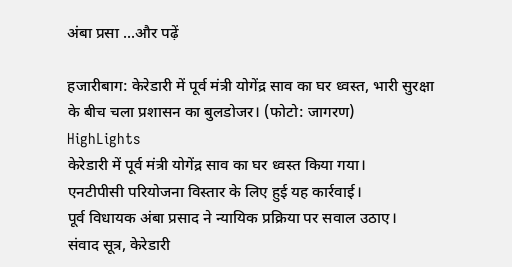अंबा प्रसा ...और पढ़ें

हजारीबाग: केरेडारी में पूर्व मंत्री योगेंद्र साव का घर ध्वस्त, भारी सुरक्षा के बीच चला प्रशासन का बुलडोजर। (फोटो: जागरण)
HighLights
केरेडारी में पूर्व मंत्री योगेंद्र साव का घर ध्वस्त किया गया।
एनटीपीसी परियोजना विस्तार के लिए हुई यह कार्रवाई।
पूर्व विधायक अंबा प्रसाद ने न्यायिक प्रक्रिया पर सवाल उठाए।
संवाद सूत्र, केरेडारी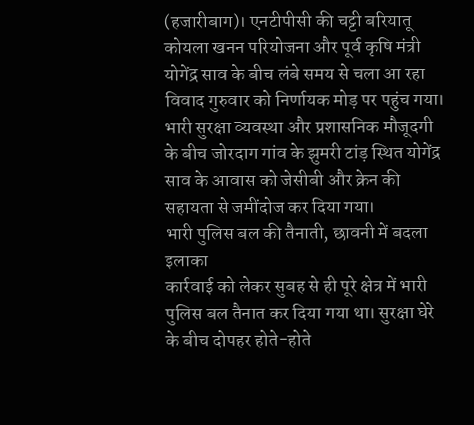(हजारीबाग)। एनटीपीसी की चट्टी बरियातू कोयला खनन परियोजना और पूर्व कृषि मंत्री योगेंद्र साव के बीच लंबे समय से चला आ रहा विवाद गुरुवार को निर्णायक मोड़ पर पहुंच गया।
भारी सुरक्षा व्यवस्था और प्रशासनिक मौजूदगी के बीच जोरदाग गांव के झुमरी टांड़ स्थित योगेंद्र साव के आवास को जेसीबी और क्रेन की सहायता से जमींदोज कर दिया गया।
भारी पुलिस बल की तैनाती, छावनी में बदला इलाका
कार्रवाई को लेकर सुबह से ही पूरे क्षेत्र में भारी पुलिस बल तैनात कर दिया गया था। सुरक्षा घेरे के बीच दोपहर होते-होते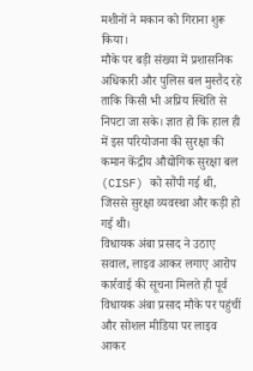मशीनों ने मकान को गिराना शुरू किया।
मौके पर बड़ी संख्या में प्रशासनिक अधिकारी और पुलिस बल मुस्तैद रहे ताकि किसी भी अप्रिय स्थिति से निपटा जा सके। ज्ञात हो कि हाल ही में इस परियोजना की सुरक्षा की कमान केंद्रीय औद्योगिक सुरक्षा बल (CISF) को सौंपी गई थी, जिससे सुरक्षा व्यवस्था और कड़ी हो गई थी।
विधायक अंबा प्रसाद ने उठाए सवाल, लाइव आकर लगाए आरोप
कार्रवाई की सूचना मिलते ही पूर्व विधायक अंबा प्रसाद मौके पर पहुंचीं और सोशल मीडिया पर लाइव आकर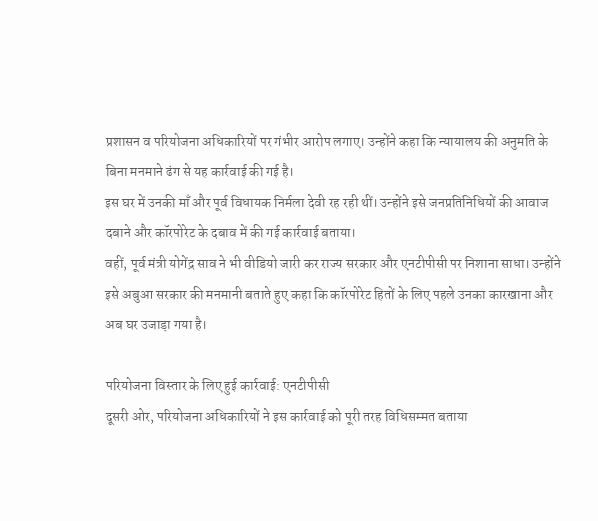प्रशासन व परियोजना अधिकारियों पर गंभीर आरोप लगाए। उन्होंने कहा कि न्यायालय की अनुमति के बिना मनमाने ढंग से यह कार्रवाई की गई है।
इस घर में उनकी माँ और पूर्व विधायक निर्मला देवी रह रही थीं। उन्होंने इसे जनप्रतिनिधियों की आवाज दबाने और कॉरपोरेट के दबाव में की गई कार्रवाई बताया।
वहीं, पूर्व मंत्री योगेंद्र साव ने भी वीडियो जारी कर राज्य सरकार और एनटीपीसी पर निशाना साधा। उन्होंने इसे अबुआ सरकार की मनमानी बताते हुए कहा कि कॉरपोरेट हितों के लिए पहले उनका कारखाना और अब घर उजाड़ा गया है।

परियोजना विस्तार के लिए हुई कार्रवाई: एनटीपीसी
दूसरी ओर, परियोजना अधिकारियों ने इस कार्रवाई को पूरी तरह विधिसम्मत बताया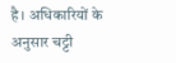है। अधिकारियों के अनुसार चट्टी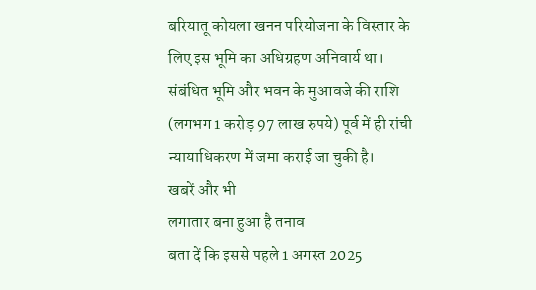बरियातू कोयला खनन परियोजना के विस्तार के लिए इस भूमि का अधिग्रहण अनिवार्य था। संबंधित भूमि और भवन के मुआवजे की राशि (लगभग 1 करोड़ 97 लाख रुपये) पूर्व में ही रांची न्यायाधिकरण में जमा कराई जा चुकी है।
खबरें और भी
लगातार बना हुआ है तनाव
बता दें कि इससे पहले 1 अगस्त 2025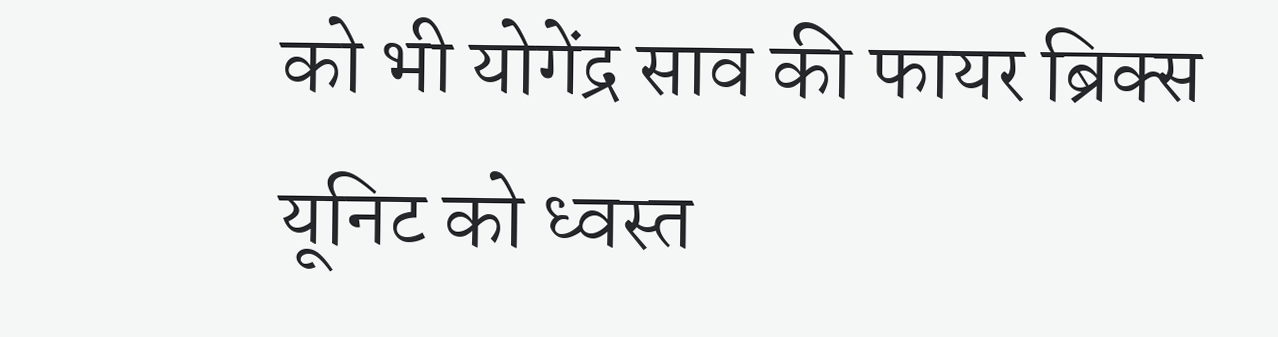को भी योगेंद्र साव की फायर ब्रिक्स यूनिट को ध्वस्त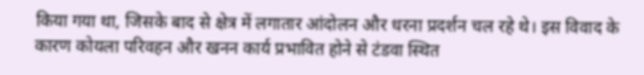किया गया था, जिसके बाद से क्षेत्र में लगातार आंदोलन और धरना प्रदर्शन चल रहे थे। इस विवाद के कारण कोयला परिवहन और खनन कार्य प्रभावित होने से टंडवा स्थित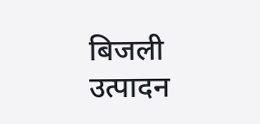बिजली उत्पादन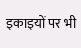इकाइयों पर भी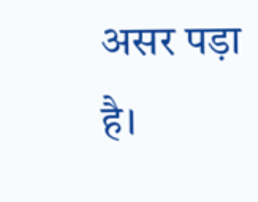असर पड़ा है।